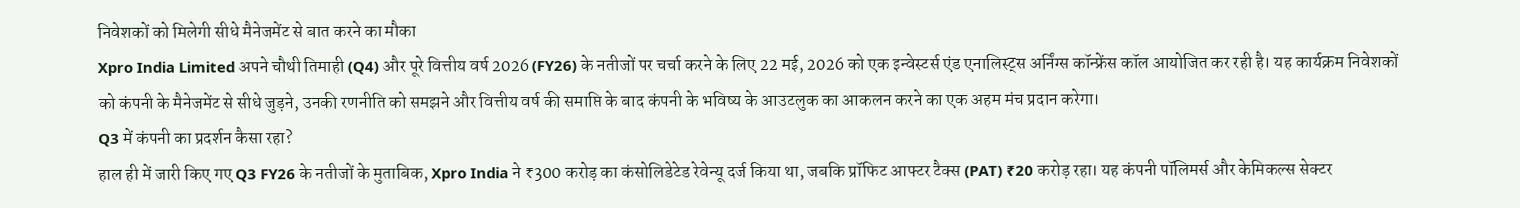निवेशकों को मिलेगी सीधे मैनेजमेंट से बात करने का मौका
Xpro India Limited अपने चौथी तिमाही (Q4) और पूरे वित्तीय वर्ष 2026 (FY26) के नतीजों पर चर्चा करने के लिए 22 मई, 2026 को एक इन्वेस्टर्स एंड एनालिस्ट्स अर्निंग्स कॉन्फ्रेंस कॉल आयोजित कर रही है। यह कार्यक्रम निवेशकों को कंपनी के मैनेजमेंट से सीधे जुड़ने, उनकी रणनीति को समझने और वित्तीय वर्ष की समाप्ति के बाद कंपनी के भविष्य के आउटलुक का आकलन करने का एक अहम मंच प्रदान करेगा।
Q3 में कंपनी का प्रदर्शन कैसा रहा?
हाल ही में जारी किए गए Q3 FY26 के नतीजों के मुताबिक, Xpro India ने ₹300 करोड़ का कंसोलिडेटेड रेवेन्यू दर्ज किया था, जबकि प्रॉफिट आफ्टर टैक्स (PAT) ₹20 करोड़ रहा। यह कंपनी पॉलिमर्स और केमिकल्स सेक्टर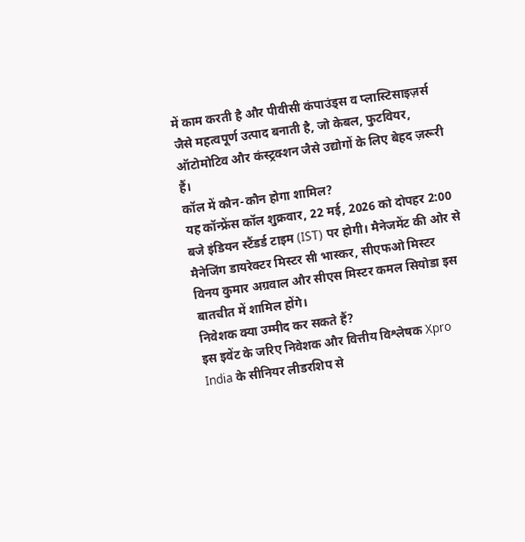में काम करती है और पीवीसी कंपाउंड्स व प्लास्टिसाइज़र्स जैसे महत्वपूर्ण उत्पाद बनाती है, जो केबल, फुटवियर, ऑटोमोटिव और कंस्ट्रक्शन जैसे उद्योगों के लिए बेहद ज़रूरी हैं।
कॉल में कौन-कौन होगा शामिल?
यह कॉन्फ्रेंस कॉल शुक्रवार, 22 मई, 2026 को दोपहर 2:00 बजे इंडियन स्टैंडर्ड टाइम (IST) पर होगी। मैनेजमेंट की ओर से मैनेजिंग डायरेक्टर मिस्टर सी भास्कर, सीएफओ मिस्टर विनय कुमार अग्रवाल और सीएस मिस्टर कमल सियोडा इस बातचीत में शामिल होंगे।
निवेशक क्या उम्मीद कर सकते हैं?
इस इवेंट के जरिए निवेशक और वित्तीय विश्लेषक Xpro India के सीनियर लीडरशिप से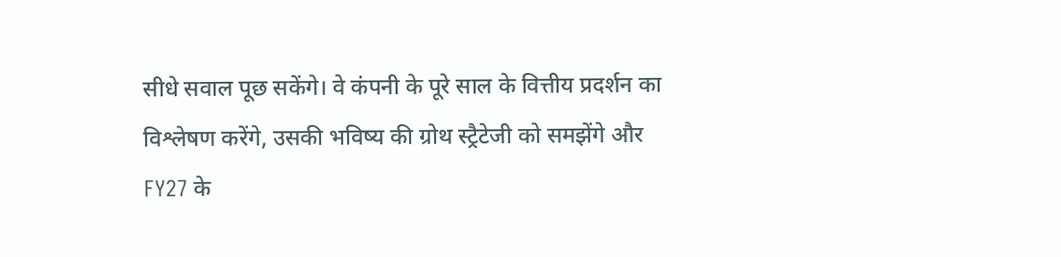सीधे सवाल पूछ सकेंगे। वे कंपनी के पूरे साल के वित्तीय प्रदर्शन का विश्लेषण करेंगे, उसकी भविष्य की ग्रोथ स्ट्रैटेजी को समझेंगे और FY27 के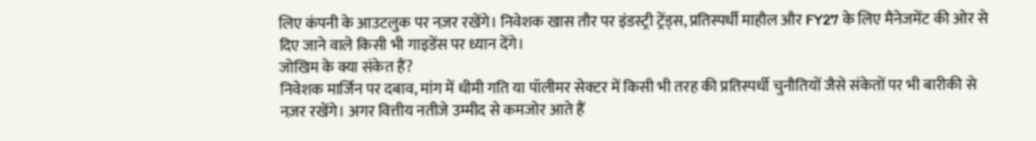लिए कंपनी के आउटलुक पर नज़र रखेंगे। निवेशक खास तौर पर इंडस्ट्री ट्रेंड्स, प्रतिस्पर्धी माहौल और FY27 के लिए मैनेजमेंट की ओर से दिए जाने वाले किसी भी गाइडेंस पर ध्यान देंगे।
जोखिम के क्या संकेत हैं?
निवेशक मार्जिन पर दबाव, मांग में धीमी गति या पॉलीमर सेक्टर में किसी भी तरह की प्रतिस्पर्धी चुनौतियों जैसे संकेतों पर भी बारीकी से नज़र रखेंगे। अगर वित्तीय नतीजे उम्मीद से कमजोर आते हैं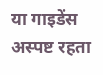या गाइडेंस अस्पष्ट रहता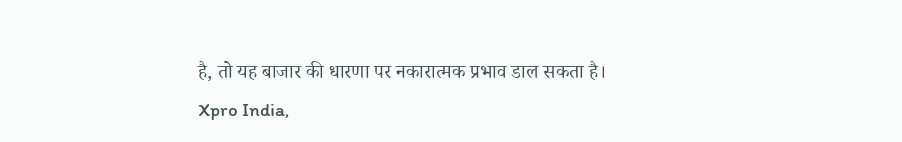है, तो यह बाजार की धारणा पर नकारात्मक प्रभाव डाल सकता है।
Xpro India,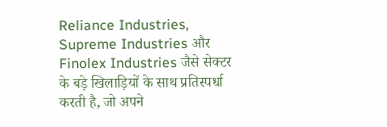Reliance Industries, Supreme Industries और Finolex Industries जैसे सेक्टर के बड़े खिलाड़ियों के साथ प्रतिस्पर्धा करती है, जो अपने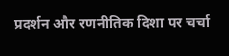प्रदर्शन और रणनीतिक दिशा पर चर्चा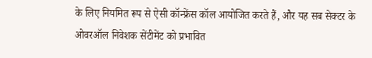के लिए नियमित रूप से ऐसी कॉन्फ्रेंस कॉल आयोजित करते हैं, और यह सब सेक्टर के ओवरऑल निवेशक सेंटीमेंट को प्रभावित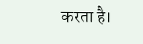करता है।